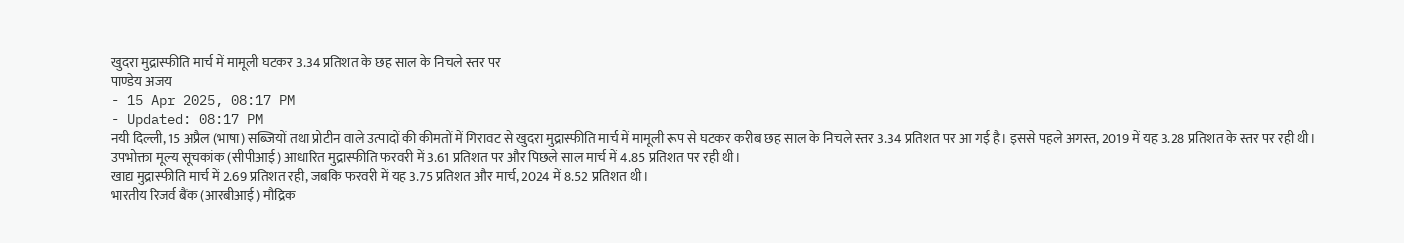खुदरा मुद्रास्फीति मार्च में मामूली घटकर 3.34 प्रतिशत के छह साल के निचले स्तर पर
पाण्डेय अजय
- 15 Apr 2025, 08:17 PM
- Updated: 08:17 PM
नयी दिल्ली, 15 अप्रैल (भाषा) सब्जियों तथा प्रोटीन वाले उत्पादों की कीमतों में गिरावट से खुदरा मुद्रास्फीति मार्च में मामूली रूप से घटकर करीब छह साल के निचले स्तर 3.34 प्रतिशत पर आ गई है। इससे पहले अगस्त, 2019 में यह 3.28 प्रतिशत के स्तर पर रही थी।
उपभोक्ता मूल्य सूचकांक (सीपीआई) आधारित मुद्रास्फीति फरवरी में 3.61 प्रतिशत पर और पिछले साल मार्च में 4.85 प्रतिशत पर रही थी।
खाद्य मुद्रास्फीति मार्च में 2.69 प्रतिशत रही, जबकि फरवरी में यह 3.75 प्रतिशत और मार्च, 2024 में 8.52 प्रतिशत थी।
भारतीय रिजर्व बैंक (आरबीआई) मौद्रिक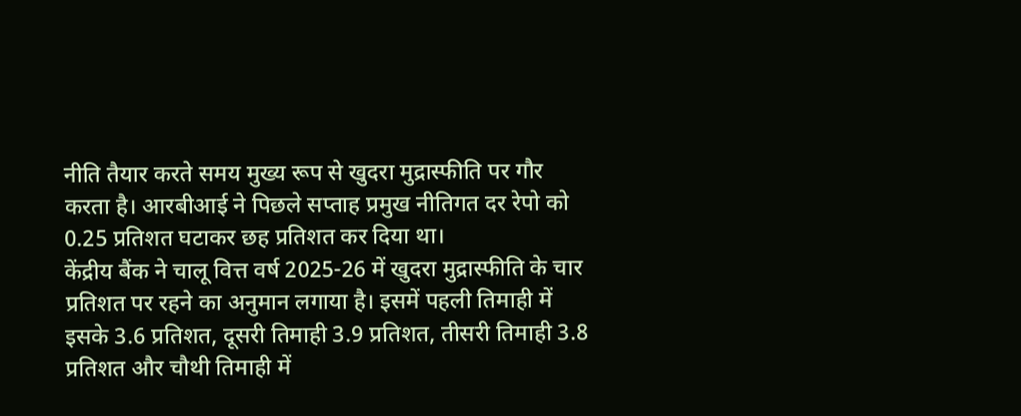नीति तैयार करते समय मुख्य रूप से खुदरा मुद्रास्फीति पर गौर करता है। आरबीआई ने पिछले सप्ताह प्रमुख नीतिगत दर रेपो को 0.25 प्रतिशत घटाकर छह प्रतिशत कर दिया था।
केंद्रीय बैंक ने चालू वित्त वर्ष 2025-26 में खुदरा मुद्रास्फीति के चार प्रतिशत पर रहने का अनुमान लगाया है। इसमें पहली तिमाही में इसके 3.6 प्रतिशत, दूसरी तिमाही 3.9 प्रतिशत, तीसरी तिमाही 3.8 प्रतिशत और चौथी तिमाही में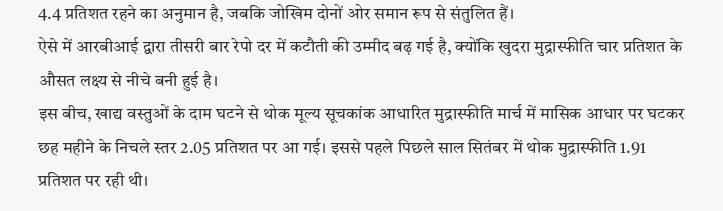4.4 प्रतिशत रहने का अनुमान है, जबकि जोखिम दोनों ओर समान रूप से संतुलित हैं।
ऐसे में आरबीआई द्वारा तीसरी बार रेपो दर में कटौती की उम्मीद बढ़ गई है, क्योंकि खुदरा मुद्रास्फीति चार प्रतिशत के औसत लक्ष्य से नीचे बनी हुई है।
इस बीच, खाद्य वस्तुओं के दाम घटने से थोक मूल्य सूचकांक आधारित मुद्रास्फीति मार्च में मासिक आधार पर घटकर छह महीने के निचले स्तर 2.05 प्रतिशत पर आ गई। इससे पहले पिछले साल सितंबर में थोक मुद्रास्फीति 1.91 प्रतिशत पर रही थी।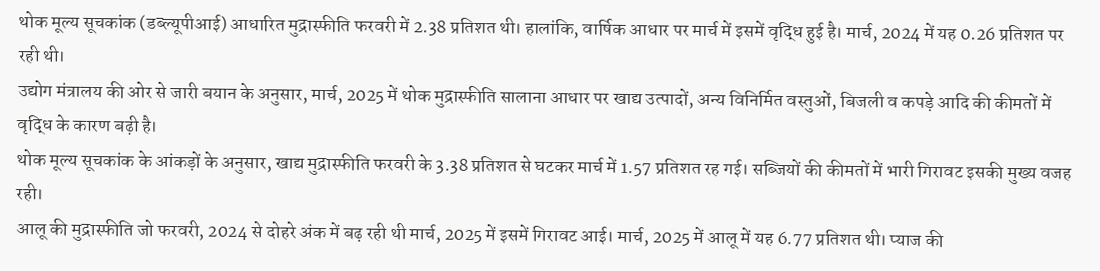थोक मूल्य सूचकांक (डब्ल्यूपीआई) आधारित मुद्रास्फीति फरवरी में 2.38 प्रतिशत थी। हालांकि, वार्षिक आधार पर मार्च में इसमें वृद्धि हुई है। मार्च, 2024 में यह 0.26 प्रतिशत पर रही थी।
उद्योग मंत्रालय की ओर से जारी बयान के अनुसार, मार्च, 2025 में थोक मुद्रास्फीति सालाना आधार पर खाद्य उत्पादों, अन्य विनिर्मित वस्तुओं, बिजली व कपड़े आदि की कीमतों में वृद्धि के कारण बढ़ी है।
थोक मूल्य सूचकांक के आंकड़ों के अनुसार, खाद्य मुद्रास्फीति फरवरी के 3.38 प्रतिशत से घटकर मार्च में 1.57 प्रतिशत रह गई। सब्जियों की कीमतों में भारी गिरावट इसकी मुख्य वजह रही।
आलू की मुद्रास्फीति जो फरवरी, 2024 से दोहरे अंक में बढ़ रही थी मार्च, 2025 में इसमें गिरावट आई। मार्च, 2025 में आलू में यह 6.77 प्रतिशत थी। प्याज की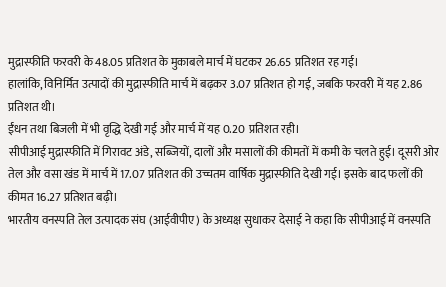मुद्रास्फीति फरवरी के 48.05 प्रतिशत के मुकाबले मार्च में घटकर 26.65 प्रतिशत रह गई।
हालांकि, विनिर्मित उत्पादों की मुद्रास्फीति मार्च में बढ़कर 3.07 प्रतिशत हो गई, जबकि फरवरी में यह 2.86 प्रतिशत थी।
ईंधन तथा बिजली में भी वृद्धि देखी गई और मार्च में यह 0.20 प्रतिशत रही।
सीपीआई मुद्रास्फीति में गिरावट अंडे, सब्जियों, दालों और मसालों की कीमतों में कमी के चलते हुई। दूसरी ओर तेल और वसा खंड में मार्च में 17.07 प्रतिशत की उच्चतम वार्षिक मुद्रास्फीति देखी गई। इसके बाद फलों की कीमत 16.27 प्रतिशत बढ़ी।
भारतीय वनस्पति तेल उत्पादक संघ (आईवीपीए) के अध्यक्ष सुधाकर देसाई ने कहा कि सीपीआई में वनस्पति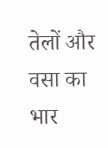तेलों और वसा का भार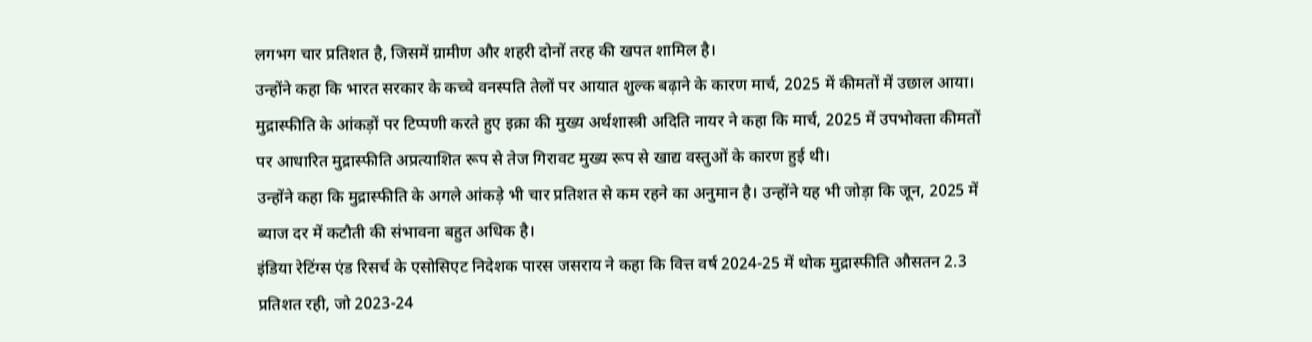लगभग चार प्रतिशत है, जिसमें ग्रामीण और शहरी दोनों तरह की खपत शामिल है।
उन्होंने कहा कि भारत सरकार के कच्चे वनस्पति तेलों पर आयात शुल्क बढ़ाने के कारण मार्च, 2025 में कीमतों में उछाल आया।
मुद्रास्फीति के आंकड़ों पर टिप्पणी करते हुए इक्रा की मुख्य अर्थशास्त्री अदिति नायर ने कहा कि मार्च, 2025 में उपभोक्ता कीमतों पर आधारित मुद्रास्फीति अप्रत्याशित रूप से तेज गिरावट मुख्य रूप से खाद्य वस्तुओं के कारण हुई थी।
उन्होंने कहा कि मुद्रास्फीति के अगले आंकड़े भी चार प्रतिशत से कम रहने का अनुमान है। उन्होंने यह भी जोड़ा कि जून, 2025 में ब्याज दर में कटौती की संभावना बहुत अधिक है।
इंडिया रेटिंग्स एंड रिसर्च के एसोसिएट निदेशक पारस जसराय ने कहा कि वित्त वर्ष 2024-25 में थोक मुद्रास्फीति औसतन 2.3 प्रतिशत रही, जो 2023-24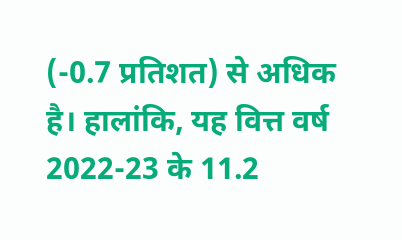(-0.7 प्रतिशत) से अधिक है। हालांकि, यह वित्त वर्ष 2022-23 के 11.2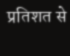प्रतिशत से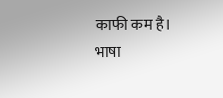काफी कम है।
भाषा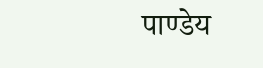पाण्डेय